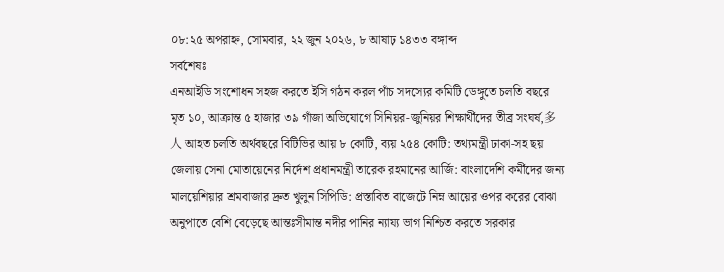০৮:২৫ অপরাহ্ন, সোমবার, ২২ জুন ২০২৬, ৮ আষাঢ় ১৪৩৩ বঙ্গাব্দ
সর্বশেষঃ
এনআইডি সংশোধন সহজ করতে ইসি গঠন করল পাঁচ সদস্যের কমিটি ডেঙ্গুতে চলতি বছরে মৃত ১০, আক্রান্ত ৫ হাজার ৩৯ গাঁজা অভিযোগে সিনিয়র-জুনিয়র শিক্ষার্থীদের তীব্র সংঘর্ষ,多人 আহত চলতি অর্থবছরে বিটিভির আয় ৮ কোটি, ব্যয় ২৫৪ কোটি: তথ্যমন্ত্রী ঢাকা-সহ ছয় জেলায় সেনা মোতায়েনের নির্দেশ প্রধানমন্ত্রী তারেক রহমানের আর্জি: বাংলাদেশি কর্মীদের জন্য মালয়েশিয়ার শ্রমবাজার দ্রুত খুলুন সিপিডি: প্রস্তাবিত বাজেটে নিম্ন আয়ের ওপর করের বোঝা অনুপাতে বেশি বেড়েছে আন্তঃসীমান্ত নদীর পানির ন্যায্য ভাগ নিশ্চিত করতে সরকার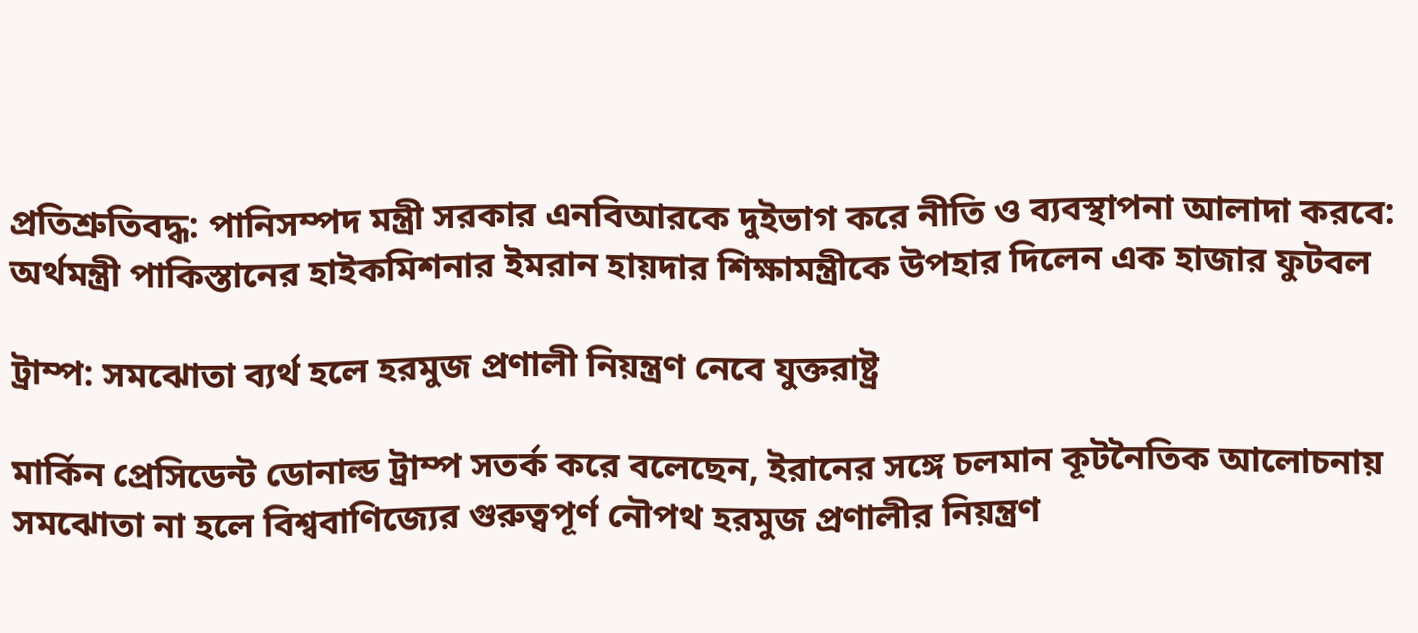প্রতিশ্রুতিবদ্ধ: পানিসম্পদ মন্ত্রী সরকার এনবিআরকে দুইভাগ করে নীতি ও ব্যবস্থাপনা আলাদা করবে: অর্থমন্ত্রী পাকিস্তানের হাইকমিশনার ইমরান হায়দার শিক্ষামন্ত্রীকে উপহার দিলেন এক হাজার ফুটবল

ট্রাম্প: সমঝোতা ব্যর্থ হলে হরমুজ প্রণালী নিয়ন্ত্রণ নেবে যুক্তরাষ্ট্র

মার্কিন প্রেসিডেন্ট ডোনাল্ড ট্রাম্প সতর্ক করে বলেছেন, ইরানের সঙ্গে চলমান কূটনৈতিক আলোচনায় সমঝোতা না হলে বিশ্ববাণিজ্যের গুরুত্বপূর্ণ নৌপথ হরমুজ প্রণালীর নিয়ন্ত্রণ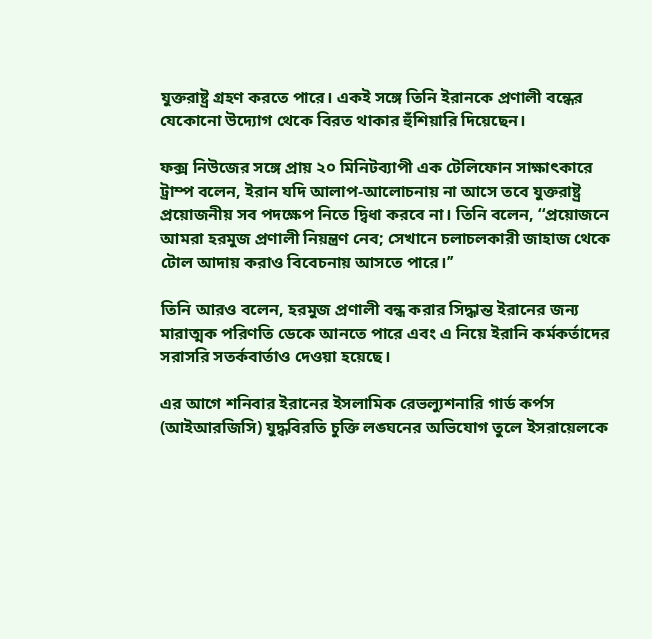যুক্তরাষ্ট্র গ্রহণ করতে পারে। একই সঙ্গে তিনি ইরানকে প্রণালী বন্ধের যেকোনো উদ্যোগ থেকে বিরত থাকার হুঁশিয়ারি দিয়েছেন।

ফক্স নিউজের সঙ্গে প্রায় ২০ মিনিটব্যাপী এক টেলিফোন সাক্ষাৎকারে ট্রাম্প বলেন, ইরান যদি আলাপ-আলোচনায় না আসে তবে যুক্তরাষ্ট্র প্রয়োজনীয় সব পদক্ষেপ নিতে দ্বিধা করবে না। তিনি বলেন, ‘‘প্রয়োজনে আমরা হরমুজ প্রণালী নিয়ন্ত্রণ নেব; সেখানে চলাচলকারী জাহাজ থেকে টোল আদায় করাও বিবেচনায় আসতে পারে।’’

তিনি আরও বলেন, হরমুজ প্রণালী বন্ধ করার সিদ্ধান্ত ইরানের জন্য মারাত্মক পরিণতি ডেকে আনতে পারে এবং এ নিয়ে ইরানি কর্মকর্তাদের সরাসরি সতর্কবার্তাও দেওয়া হয়েছে।

এর আগে শনিবার ইরানের ইসলামিক রেভল্যুশনারি গার্ড কর্পস (আইআরজিসি) যুদ্ধবিরতি চুক্তি লঙ্ঘনের অভিযোগ তুলে ইসরায়েলকে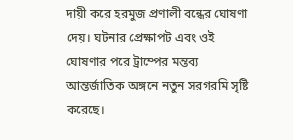দায়ী করে হরমুজ প্রণালী বন্ধের ঘোষণা দেয়। ঘটনার প্রেক্ষাপট এবং ওই ঘোষণার পরে ট্রাম্পের মন্তব্য আন্তর্জাতিক অঙ্গনে নতুন সরগরমি সৃষ্টি করেছে।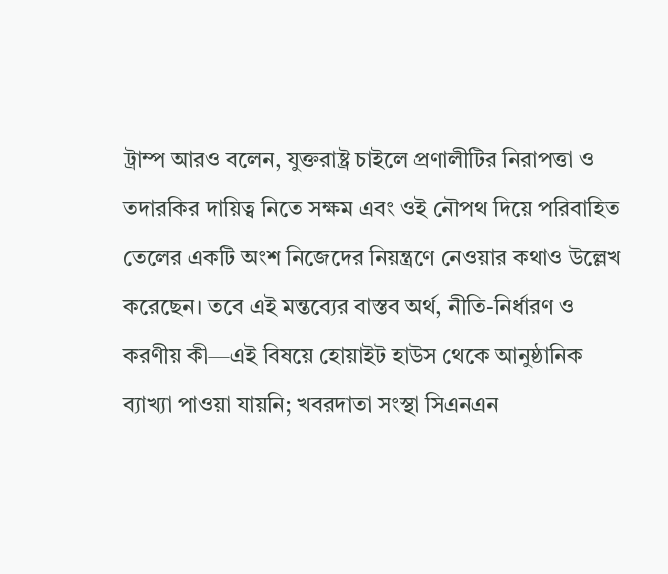ট্রাম্প আরও বলেন, যুক্তরাষ্ট্র চাইলে প্রণালীটির নিরাপত্তা ও তদারকির দায়িত্ব নিতে সক্ষম এবং ওই নৌপথ দিয়ে পরিবাহিত তেলের একটি অংশ নিজেদের নিয়ন্ত্রণে নেওয়ার কথাও উল্লেখ করেছেন। তবে এই মন্তব্যের বাস্তব অর্থ, নীতি-নির্ধারণ ও করণীয় কী—এই বিষয়ে হোয়াইট হাউস থেকে আনুষ্ঠানিক ব্যাখ্যা পাওয়া যায়নি; খবরদাতা সংস্থা সিএনএন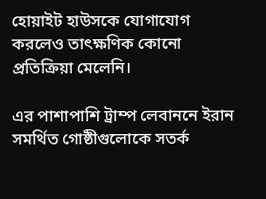হোয়াইট হাউসকে যোগাযোগ করলেও তাৎক্ষণিক কোনো প্রতিক্রিয়া মেলেনি।

এর পাশাপাশি ট্রাম্প লেবাননে ইরান সমর্থিত গোষ্ঠীগুলোকে সতর্ক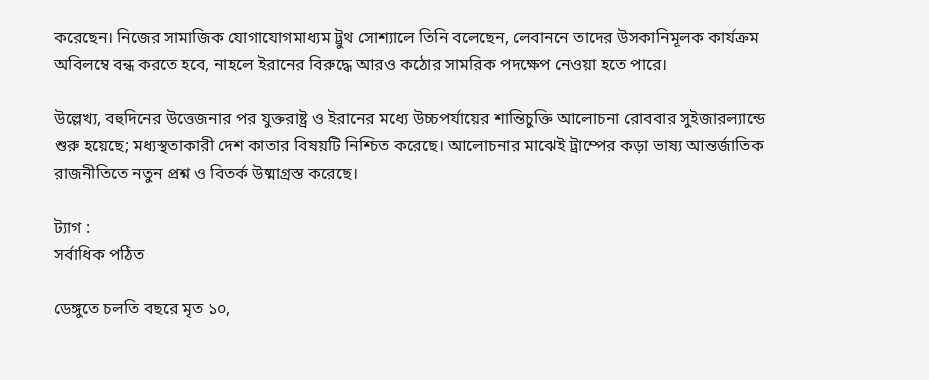করেছেন। নিজের সামাজিক যোগাযোগমাধ্যম ট্রুথ সোশ্যালে তিনি বলেছেন, লেবাননে তাদের উসকানিমূলক কার্যক্রম অবিলম্বে বন্ধ করতে হবে, নাহলে ইরানের বিরুদ্ধে আরও কঠোর সামরিক পদক্ষেপ নেওয়া হতে পারে।

উল্লেখ্য, বহুদিনের উত্তেজনার পর যুক্তরাষ্ট্র ও ইরানের মধ্যে উচ্চপর্যায়ের শান্তিচুক্তি আলোচনা রোববার সুইজারল্যান্ডে শুরু হয়েছে; মধ্যস্থতাকারী দেশ কাতার বিষয়টি নিশ্চিত করেছে। আলোচনার মাঝেই ট্রাম্পের কড়া ভাষ্য আন্তর্জাতিক রাজনীতিতে নতুন প্রশ্ন ও বিতর্ক উষ্মাগ্রস্ত করেছে।

ট্যাগ :
সর্বাধিক পঠিত

ডেঙ্গুতে চলতি বছরে মৃত ১০,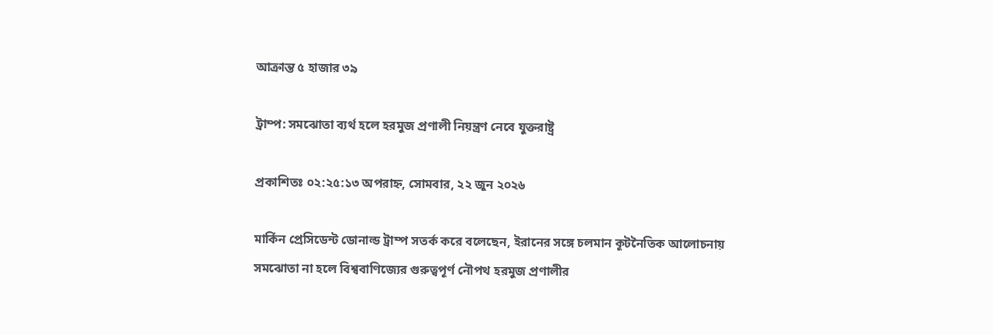আক্রান্ত ৫ হাজার ৩৯

ট্রাম্প: সমঝোতা ব্যর্থ হলে হরমুজ প্রণালী নিয়ন্ত্রণ নেবে যুক্তরাষ্ট্র

প্রকাশিতঃ ০২:২৫:১৩ অপরাহ্ন, সোমবার, ২২ জুন ২০২৬

মার্কিন প্রেসিডেন্ট ডোনাল্ড ট্রাম্প সতর্ক করে বলেছেন, ইরানের সঙ্গে চলমান কূটনৈতিক আলোচনায় সমঝোতা না হলে বিশ্ববাণিজ্যের গুরুত্বপূর্ণ নৌপথ হরমুজ প্রণালীর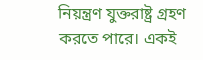নিয়ন্ত্রণ যুক্তরাষ্ট্র গ্রহণ করতে পারে। একই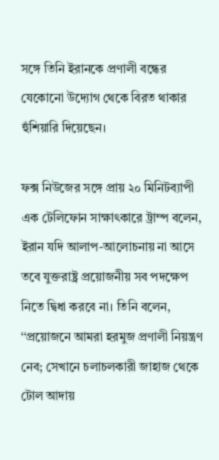সঙ্গে তিনি ইরানকে প্রণালী বন্ধের যেকোনো উদ্যোগ থেকে বিরত থাকার হুঁশিয়ারি দিয়েছেন।

ফক্স নিউজের সঙ্গে প্রায় ২০ মিনিটব্যাপী এক টেলিফোন সাক্ষাৎকারে ট্রাম্প বলেন, ইরান যদি আলাপ-আলোচনায় না আসে তবে যুক্তরাষ্ট্র প্রয়োজনীয় সব পদক্ষেপ নিতে দ্বিধা করবে না। তিনি বলেন, ‘‘প্রয়োজনে আমরা হরমুজ প্রণালী নিয়ন্ত্রণ নেব; সেখানে চলাচলকারী জাহাজ থেকে টোল আদায়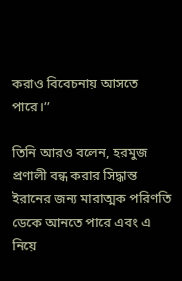করাও বিবেচনায় আসতে পারে।’’

তিনি আরও বলেন, হরমুজ প্রণালী বন্ধ করার সিদ্ধান্ত ইরানের জন্য মারাত্মক পরিণতি ডেকে আনতে পারে এবং এ নিয়ে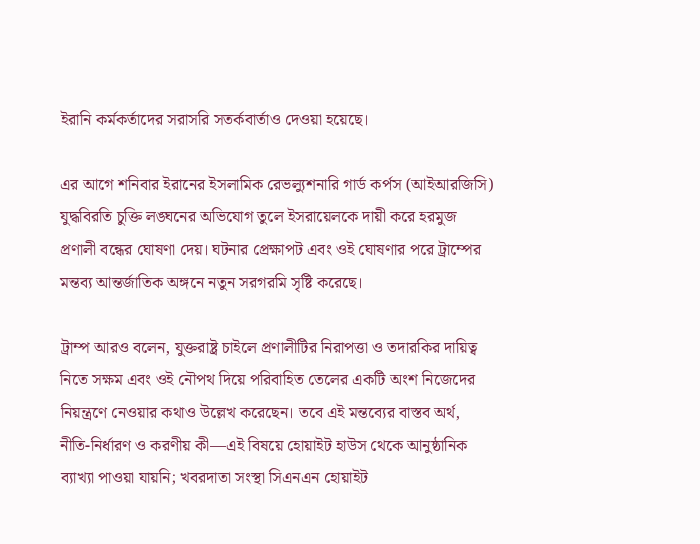ইরানি কর্মকর্তাদের সরাসরি সতর্কবার্তাও দেওয়া হয়েছে।

এর আগে শনিবার ইরানের ইসলামিক রেভল্যুশনারি গার্ড কর্পস (আইআরজিসি) যুদ্ধবিরতি চুক্তি লঙ্ঘনের অভিযোগ তুলে ইসরায়েলকে দায়ী করে হরমুজ প্রণালী বন্ধের ঘোষণা দেয়। ঘটনার প্রেক্ষাপট এবং ওই ঘোষণার পরে ট্রাম্পের মন্তব্য আন্তর্জাতিক অঙ্গনে নতুন সরগরমি সৃষ্টি করেছে।

ট্রাম্প আরও বলেন, যুক্তরাষ্ট্র চাইলে প্রণালীটির নিরাপত্তা ও তদারকির দায়িত্ব নিতে সক্ষম এবং ওই নৌপথ দিয়ে পরিবাহিত তেলের একটি অংশ নিজেদের নিয়ন্ত্রণে নেওয়ার কথাও উল্লেখ করেছেন। তবে এই মন্তব্যের বাস্তব অর্থ, নীতি-নির্ধারণ ও করণীয় কী—এই বিষয়ে হোয়াইট হাউস থেকে আনুষ্ঠানিক ব্যাখ্যা পাওয়া যায়নি; খবরদাতা সংস্থা সিএনএন হোয়াইট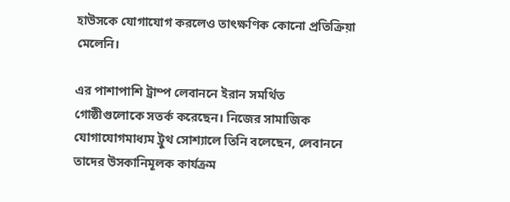হাউসকে যোগাযোগ করলেও তাৎক্ষণিক কোনো প্রতিক্রিয়া মেলেনি।

এর পাশাপাশি ট্রাম্প লেবাননে ইরান সমর্থিত গোষ্ঠীগুলোকে সতর্ক করেছেন। নিজের সামাজিক যোগাযোগমাধ্যম ট্রুথ সোশ্যালে তিনি বলেছেন, লেবাননে তাদের উসকানিমূলক কার্যক্রম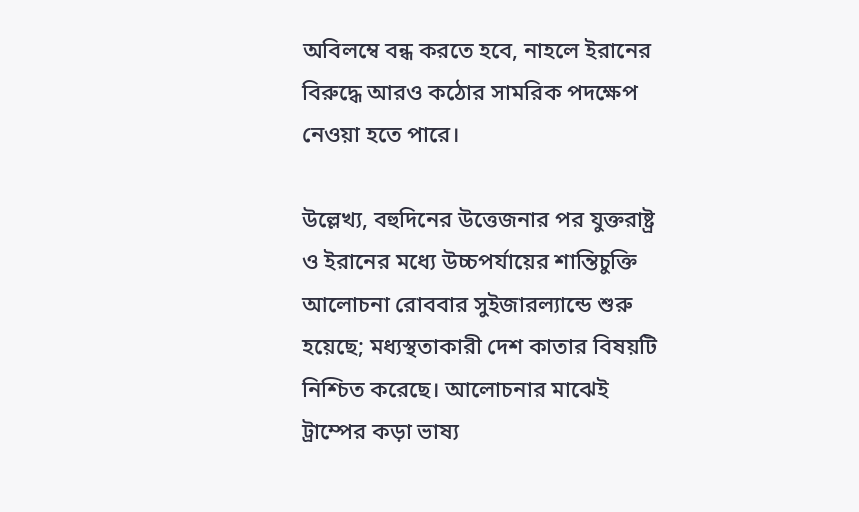অবিলম্বে বন্ধ করতে হবে, নাহলে ইরানের বিরুদ্ধে আরও কঠোর সামরিক পদক্ষেপ নেওয়া হতে পারে।

উল্লেখ্য, বহুদিনের উত্তেজনার পর যুক্তরাষ্ট্র ও ইরানের মধ্যে উচ্চপর্যায়ের শান্তিচুক্তি আলোচনা রোববার সুইজারল্যান্ডে শুরু হয়েছে; মধ্যস্থতাকারী দেশ কাতার বিষয়টি নিশ্চিত করেছে। আলোচনার মাঝেই ট্রাম্পের কড়া ভাষ্য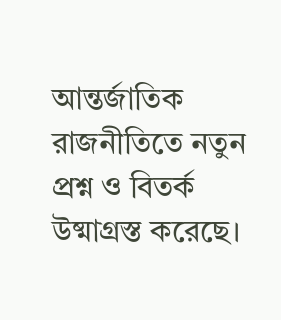আন্তর্জাতিক রাজনীতিতে নতুন প্রশ্ন ও বিতর্ক উষ্মাগ্রস্ত করেছে।